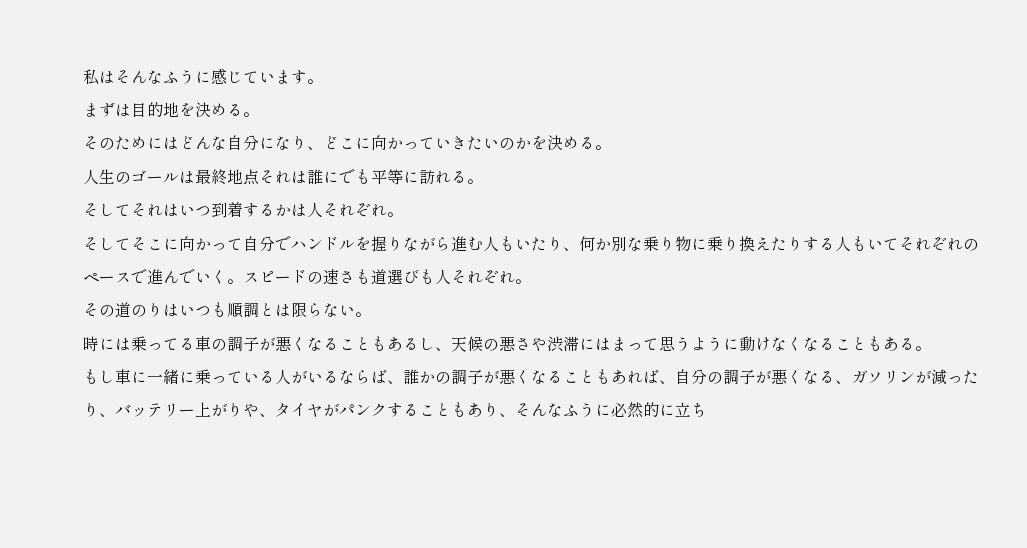私はそんなふうに感じています。
まずは目的地を決める。
そのためにはどんな自分になり、どこに向かっていきたいのかを決める。
人生のゴールは最終地点それは誰にでも平等に訪れる。
そしてそれはいつ到着するかは人それぞれ。
そしてそこに向かって自分でハンドルを握りながら進む人もいたり、何か別な乗り物に乗り換えたりする人もいてそれぞれのペースで進んでいく。スピードの速さも道選びも人それぞれ。
その道のりはいつも順調とは限らない。
時には乗ってる車の調子が悪くなることもあるし、天候の悪さや渋滞にはまって思うように動けなくなることもある。
もし車に一緒に乗っている人がいるならば、誰かの調子が悪くなることもあれば、自分の調子が悪くなる、ガソリンが減ったり、バッテリー上がりや、タイヤがパンクすることもあり、そんなふうに必然的に立ち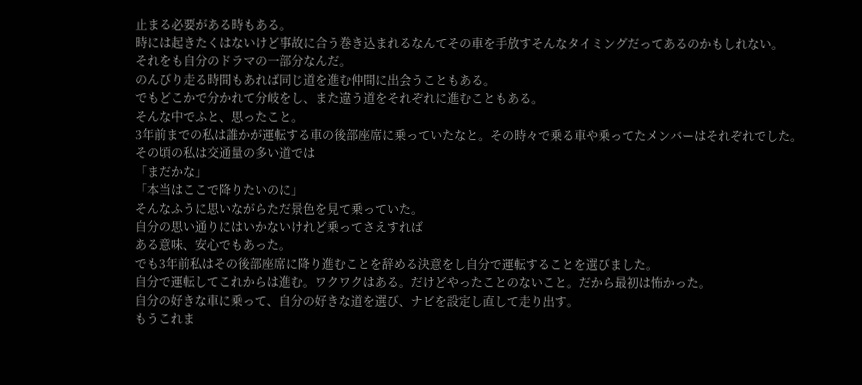止まる必要がある時もある。
時には起きたくはないけど事故に合う巻き込まれるなんてその車を手放すそんなタイミングだってあるのかもしれない。
それをも自分のドラマの一部分なんだ。
のんびり走る時間もあれば同じ道を進む仲間に出会うこともある。
でもどこかで分かれて分岐をし、また違う道をそれぞれに進むこともある。
そんな中でふと、思ったこと。
3年前までの私は誰かが運転する車の後部座席に乗っていたなと。その時々で乗る車や乗ってたメンバーはそれぞれでした。
その頃の私は交通量の多い道では
「まだかな」
「本当はここで降りたいのに」
そんなふうに思いながらただ景色を見て乗っていた。
自分の思い通りにはいかないけれど乗ってさえすれば
ある意味、安心でもあった。
でも3年前私はその後部座席に降り進むことを辞める決意をし自分で運転することを選びました。
自分で運転してこれからは進む。ワクワクはある。だけどやったことのないこと。だから最初は怖かった。
自分の好きな車に乗って、自分の好きな道を選び、ナビを設定し直して走り出す。
もうこれま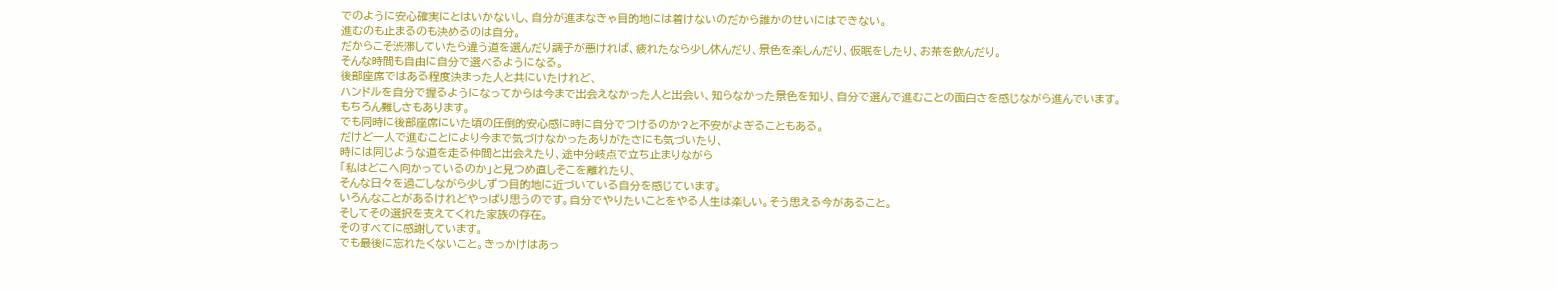でのように安心確実にとはいかないし、自分が進まなきゃ目的地には着けないのだから誰かのせいにはできない。
進むのも止まるのも決めるのは自分。
だからこそ渋滞していたら違う道を選んだり調子が悪ければ、疲れたなら少し休んだり、景色を楽しんだり、仮眠をしたり、お茶を飲んだり。
そんな時間も自由に自分で選べるようになる。
後部座席ではある程度決まった人と共にいたけれど、
ハンドルを自分で握るようになってからは今まで出会えなかった人と出会い、知らなかった景色を知り、自分で選んで進むことの面白さを感じながら進んでいます。
もちろん難しさもあります。
でも同時に後部座席にいた頃の圧倒的安心感に時に自分でつけるのか?と不安がよぎることもある。
だけど一人で進むことにより今まで気づけなかったありがたさにも気づいたり、
時には同じような道を走る仲間と出会えたり、途中分岐点で立ち止まりながら
「私はどこへ向かっているのか」と見つめ直しそこを離れたり、
そんな日々を過ごしながら少しずつ目的地に近づいている自分を感じています。
いろんなことがあるけれどやっぱり思うのです。自分でやりたいことをやる人生は楽しい。そう思える今があること。
そしてその選択を支えてくれた家族の存在。
そのすべてに感謝しています。
でも最後に忘れたくないこと。きっかけはあっ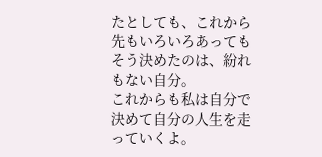たとしても、これから先もいろいろあってもそう決めたのは、紛れもない自分。
これからも私は自分で決めて自分の人生を走っていくよ。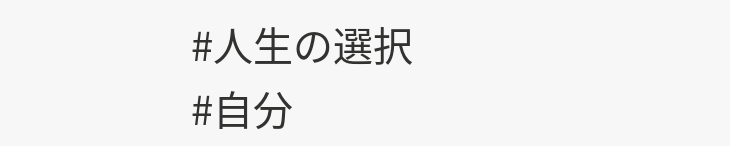#人生の選択
#自分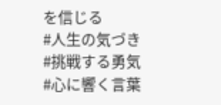を信じる
#人生の気づき
#挑戦する勇気
#心に響く言葉